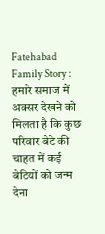Fatehabad Family Story : हमारे समाज में अक्सर देखने को मिलता है कि कुछ परिवार बेटे की चाहत में कई बेटियों को जन्म देना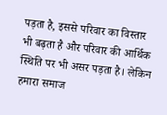पड़ता है, इससे परिवार का विस्तार भी बढ़ता है और परिवार की आर्थिक स्थिति पर भी असर पड़ता है। लेकिन हमारा समाज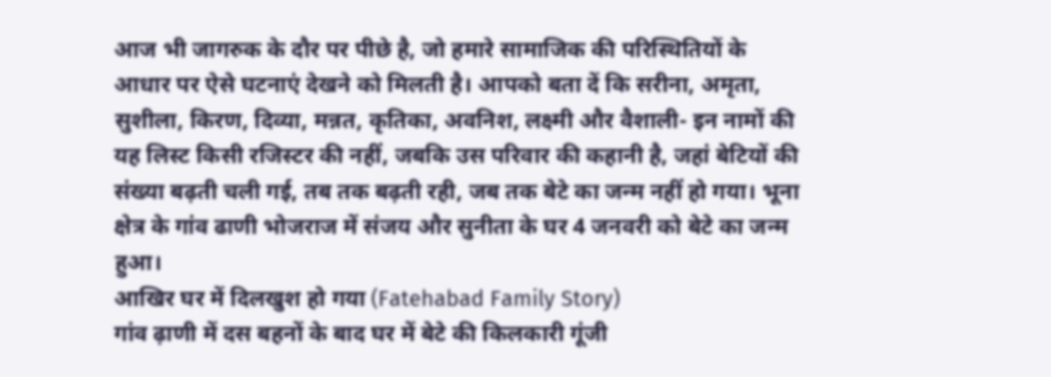आज भी जागरुक के दौर पर पीछे है, जो हमारे सामाजिक की परिस्थितियों के आधार पर ऐसे घटनाएं देखने को मिलती है। आपको बता दें कि सरीना, अमृता, सुशीला, किरण, दिव्या, मन्नत, कृतिका, अवनिश, लक्ष्मी और वैशाली- इन नामों की यह लिस्ट किसी रजिस्टर की नहीं, जबकि उस परिवार की कहानी है, जहां बेटियों की संख्या बढ़ती चली गई, तब तक बढ़ती रही, जब तक बेटे का जन्म नहीं हो गया। भूना क्षेत्र के गांव ढाणी भोजराज में संजय और सुनीता के घर 4 जनवरी को बेटे का जन्म हुआ।
आखिर घर में दिलखुश हो गया (Fatehabad Family Story)
गांव ढ़ाणी में दस बहनों के बाद घर में बेटे की किलकारी गूंजी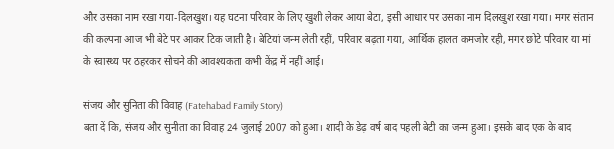और उसका नाम रखा गया-दिलखुश। यह घटना परिवार के लिए खुशी लेकर आया बेटा, इसी आधार पर उसका नाम दिलखुश रखा गया। मगर संतान की कल्पना आज भी बेटे पर आकर टिक जाती है। बेटियां जन्म लेती रहीं, परिवार बढ़ता गया, आर्थिक हालत कमजोर रही, मगर छोटे परिवार या मां के स्वास्थ्य पर ठहरकर सोचने की आवश्यकता कभी केंद्र में नहीं आई।

संजय और सुनिता की विवाह (Fatehabad Family Story)
बता दें कि, संजय और सुनीता का विवाह 24 जुलाई 2007 को हुआ। शादी के डेढ़ वर्ष बाद पहली बेटी का जन्म हुआ। इसके बाद एक के बाद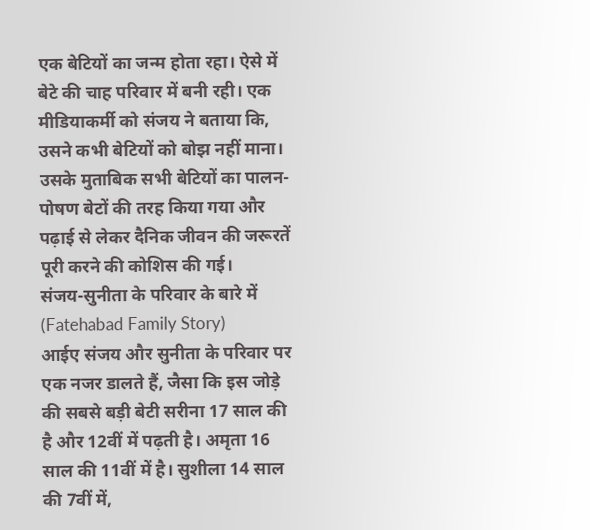एक बेटियों का जन्म होता रहा। ऐसे में बेटे की चाह परिवार में बनी रही। एक मीडियाकर्मी को संजय ने बताया कि, उसने कभी बेटियों को बोझ नहीं माना। उसके मुताबिक सभी बेटियों का पालन-पोषण बेटों की तरह किया गया और पढ़ाई से लेकर दैनिक जीवन की जरूरतें पूरी करने की कोशिस की गई।
संजय-सुनीता के परिवार के बारे में (Fatehabad Family Story)
आईए संजय और सुनीता के परिवार पर एक नजर डालते हैं, जैसा कि इस जोड़े की सबसे बड़ी बेटी सरीना 17 साल की है और 12वीं में पढ़ती है। अमृता 16 साल की 11वीं में है। सुशीला 14 साल की 7वीं में,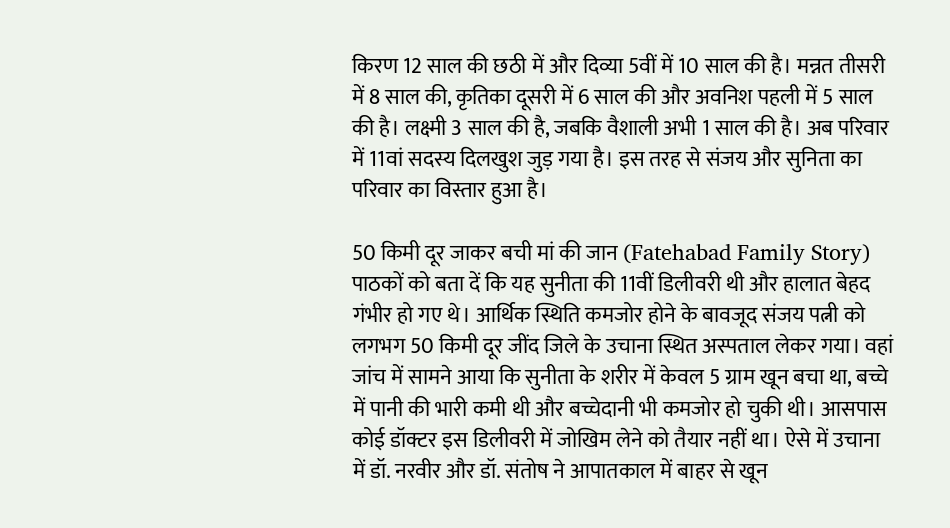किरण 12 साल की छठी में और दिव्या 5वीं में 10 साल की है। मन्नत तीसरी में 8 साल की, कृतिका दूसरी में 6 साल की और अवनिश पहली में 5 साल की है। लक्ष्मी 3 साल की है, जबकि वैशाली अभी 1 साल की है। अब परिवार में 11वां सदस्य दिलखुश जुड़ गया है। इस तरह से संजय और सुनिता का परिवार का विस्तार हुआ है।

50 किमी दूर जाकर बची मां की जान (Fatehabad Family Story)
पाठकों को बता दें कि यह सुनीता की 11वीं डिलीवरी थी और हालात बेहद गंभीर हो गए थे। आर्थिक स्थिति कमजोर होने के बावजूद संजय पत्नी को लगभग 50 किमी दूर जींद जिले के उचाना स्थित अस्पताल लेकर गया। वहां जांच में सामने आया कि सुनीता के शरीर में केवल 5 ग्राम खून बचा था, बच्चे में पानी की भारी कमी थी और बच्चेदानी भी कमजोर हो चुकी थी। आसपास कोई डॉक्टर इस डिलीवरी में जोखिम लेने को तैयार नहीं था। ऐसे में उचाना में डॉ. नरवीर और डॉ. संतोष ने आपातकाल में बाहर से खून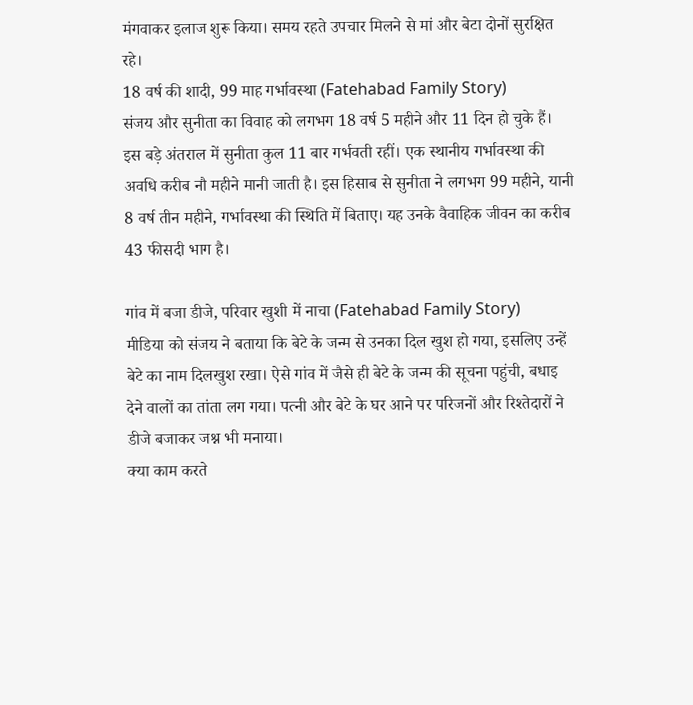मंगवाकर इलाज शुरू किया। समय रहते उपचार मिलने से मां और बेटा दोनों सुरक्षित रहे।
18 वर्ष की शादी, 99 माह गर्भावस्था (Fatehabad Family Story)
संजय और सुनीता का विवाह को लगभग 18 वर्ष 5 महीने और 11 दिन हो चुके हैं। इस बड़े अंतराल में सुनीता कुल 11 बार गर्भवती रहीं। एक स्थानीय गर्भावस्था की अवधि करीब नौ महीने मानी जाती है। इस हिसाब से सुनीता ने लगभग 99 महीने, यानी 8 वर्ष तीन महीने, गर्भावस्था की स्थिति में बिताए। यह उनके वैवाहिक जीवन का करीब 43 फीसदी भाग है।

गांव में बजा डीजे, परिवार खुशी में नाचा (Fatehabad Family Story)
मीडिया को संजय ने बताया कि बेटे के जन्म से उनका दिल खुश हो गया, इसलिए उन्हें बेटे का नाम दिलखुश रखा। ऐसे गांव में जैसे ही बेटे के जन्म की सूचना पहुंची, बधाइ देने वालों का तांता लग गया। पत्नी और बेटे के घर आने पर परिजनों और रिश्तेदारों ने डीजे बजाकर जश्न भी मनाया।
क्या काम करते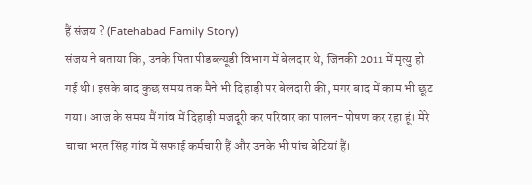हैं संजय ? (Fatehabad Family Story)
संजय ने बताया कि, उनके पिता पीडब्ल्यूडी विभाग में बेलदार थे, जिनकी 2011 में मृत्यु हो गई थी। इसके बाद कुछ समय तक मैने भी दिहाड़ी पर बेलदारी की, मगर बाद में काम भी छूट गया। आज के समय मैं गांव में दिहाड़ी मजदूरी कर परिवार का पालन-पोषण कर रहा हूं। मेरे चाचा भरत सिंह गांव में सफाई कर्मचारी हैं और उनके भी पांच बेटियां हैं।